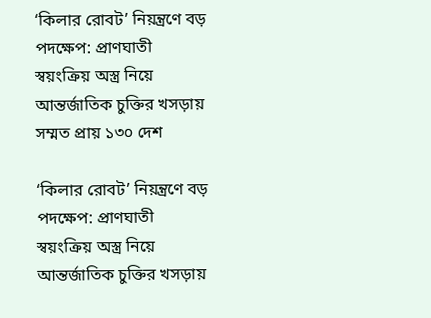‘কিলার রোবট’ নিয়ন্ত্রণে বড় পদক্ষেপ: প্রাণঘাতী স্বয়ংক্রিয় অস্ত্র নিয়ে আন্তর্জাতিক চুক্তির খসড়ায় সম্মত প্রায় ১৩০ দেশ

‘কিলার রোবট’ নিয়ন্ত্রণে বড় পদক্ষেপ: প্রাণঘাতী স্বয়ংক্রিয় অস্ত্র নিয়ে আন্তর্জাতিক চুক্তির খসড়ায়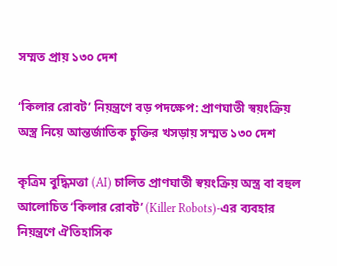সম্মত প্রায় ১৩০ দেশ

‘কিলার রোবট’ নিয়ন্ত্রণে বড় পদক্ষেপ: প্রাণঘাতী স্বয়ংক্রিয় অস্ত্র নিয়ে আন্তর্জাতিক চুক্তির খসড়ায় সম্মত ১৩০ দেশ

কৃত্রিম বুদ্ধিমত্তা (AI) চালিত প্রাণঘাতী স্বয়ংক্রিয় অস্ত্র বা বহুল আলোচিত ‘কিলার রোবট’ (Killer Robots)-এর ব্যবহার নিয়ন্ত্রণে ঐতিহাসিক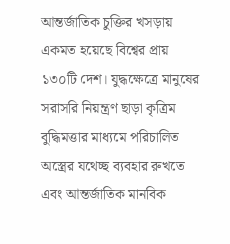আন্তর্জাতিক চুক্তির খসড়ায় একমত হয়েছে বিশ্বের প্রায় ১৩০টি দেশ। যুদ্ধক্ষেত্রে মানুষের সরাসরি নিয়ন্ত্রণ ছাড়া কৃত্রিম বুদ্ধিমত্তার মাধ্যমে পরিচালিত অস্ত্রের যথেচ্ছ ব্যবহার রুখতে এবং আন্তর্জাতিক মানবিক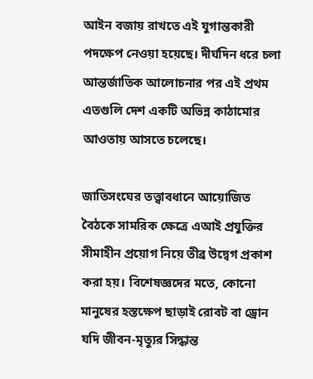আইন বজায় রাখতে এই যুগান্তকারী পদক্ষেপ নেওয়া হয়েছে। দীর্ঘদিন ধরে চলা আন্তর্জাতিক আলোচনার পর এই প্রথম এতগুলি দেশ একটি অভিন্ন কাঠামোর আওতায় আসতে চলেছে।

জাতিসংঘের তত্ত্বাবধানে আয়োজিত বৈঠকে সামরিক ক্ষেত্রে এআই প্রযুক্তির সীমাহীন প্রয়োগ নিয়ে তীব্র উদ্বেগ প্রকাশ করা হয়। বিশেষজ্ঞদের মতে, কোনো মানুষের হস্তক্ষেপ ছাড়াই রোবট বা ড্রোন যদি জীবন-মৃত্যুর সিদ্ধান্ত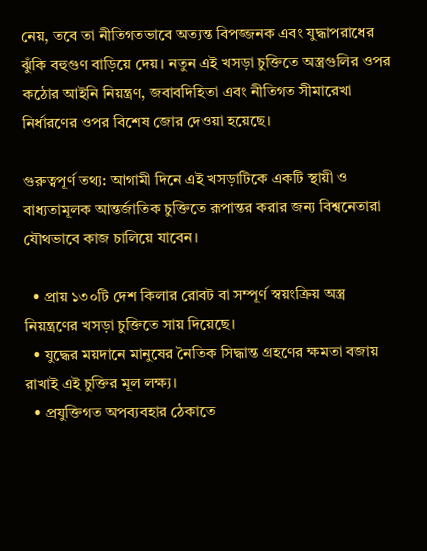নেয়, তবে তা নীতিগতভাবে অত্যন্ত বিপজ্জনক এবং যুদ্ধাপরাধের ঝুঁকি বহুগুণ বাড়িয়ে দেয়। নতুন এই খসড়া চুক্তিতে অস্ত্রগুলির ওপর কঠোর আইনি নিয়ন্ত্রণ, জবাবদিহিতা এবং নীতিগত সীমারেখা নির্ধারণের ওপর বিশেষ জোর দেওয়া হয়েছে।

গুরুত্বপূর্ণ তথ্য: আগামী দিনে এই খসড়াটিকে একটি স্থায়ী ও বাধ্যতামূলক আন্তর্জাতিক চুক্তিতে রূপান্তর করার জন্য বিশ্বনেতারা যৌথভাবে কাজ চালিয়ে যাবেন।

  • প্রায় ১৩০টি দেশ কিলার রোবট বা সম্পূর্ণ স্বয়ংক্রিয় অস্ত্র নিয়ন্ত্রণের খসড়া চুক্তিতে সায় দিয়েছে।
  • যুদ্ধের ময়দানে মানুষের নৈতিক সিদ্ধান্ত গ্রহণের ক্ষমতা বজায় রাখাই এই চুক্তির মূল লক্ষ্য।
  • প্রযুক্তিগত অপব্যবহার ঠেকাতে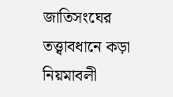জাতিসংঘের তত্ত্বাবধানে কড়া নিয়মাবলী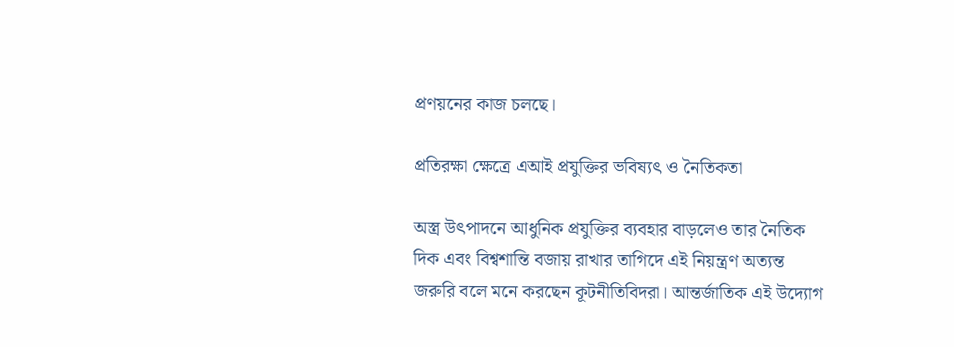প্রণয়নের কাজ চলছে।

প্রতিরক্ষা ক্ষেত্রে এআই প্রযুক্তির ভবিষ্যৎ ও নৈতিকতা

অস্ত্র উৎপাদনে আধুনিক প্রযুক্তির ব্যবহার বাড়লেও তার নৈতিক দিক এবং বিশ্বশান্তি বজায় রাখার তাগিদে এই নিয়ন্ত্রণ অত্যন্ত জরুরি বলে মনে করছেন কূটনীতিবিদরা। আন্তর্জাতিক এই উদ্যোগ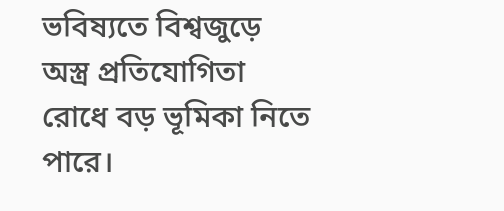ভবিষ্যতে বিশ্বজুড়ে অস্ত্র প্রতিযোগিতা রোধে বড় ভূমিকা নিতে পারে।